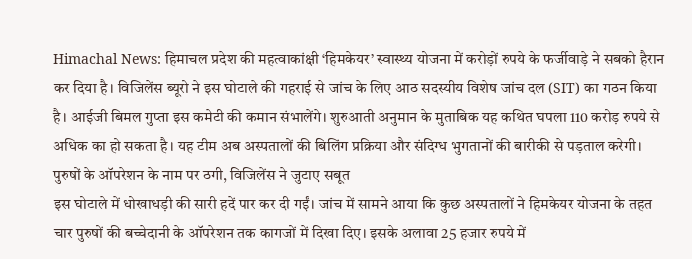Himachal News: हिमाचल प्रदेश की महत्वाकांक्षी ‘हिमकेयर’ स्वास्थ्य योजना में करोड़ों रुपये के फर्जीवाड़े ने सबको हैरान कर दिया है। विजिलेंस ब्यूरो ने इस घोटाले की गहराई से जांच के लिए आठ सदस्यीय विशेष जांच दल (SIT) का गठन किया है। आईजी बिमल गुप्ता इस कमेटी की कमान संभालेंगे। शुरुआती अनुमान के मुताबिक यह कथित घपला 110 करोड़ रुपये से अधिक का हो सकता है। यह टीम अब अस्पतालों की बिलिंग प्रक्रिया और संदिग्ध भुगतानों की बारीकी से पड़ताल करेगी।
पुरुषों के ऑपरेशन के नाम पर ठगी, विजिलेंस ने जुटाए सबूत
इस घोटाले में धोखाधड़ी की सारी हदें पार कर दी गईं। जांच में सामने आया कि कुछ अस्पतालों ने हिमकेयर योजना के तहत चार पुरुषों की बच्चेदानी के ऑपरेशन तक कागजों में दिखा दिए। इसके अलावा 25 हजार रुपये में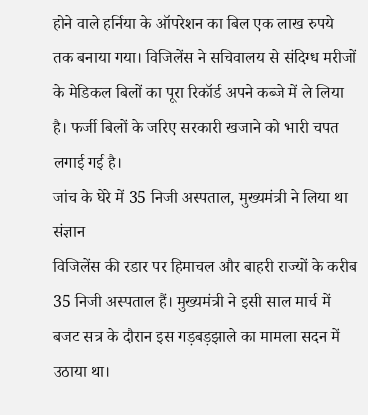होने वाले हर्निया के ऑपरेशन का बिल एक लाख रुपये तक बनाया गया। विजिलेंस ने सचिवालय से संदिग्ध मरीजों के मेडिकल बिलों का पूरा रिकॉर्ड अपने कब्जे में ले लिया है। फर्जी बिलों के जरिए सरकारी खजाने को भारी चपत लगाई गई है।
जांच के घेरे में 35 निजी अस्पताल, मुख्यमंत्री ने लिया था संज्ञान
विजिलेंस की रडार पर हिमाचल और बाहरी राज्यों के करीब 35 निजी अस्पताल हैं। मुख्यमंत्री ने इसी साल मार्च में बजट सत्र के दौरान इस गड़बड़झाले का मामला सदन में उठाया था।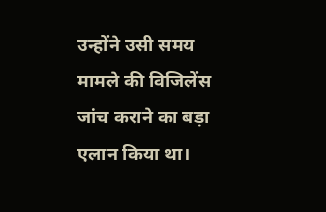उन्होंने उसी समय मामले की विजिलेंस जांच कराने का बड़ा एलान किया था।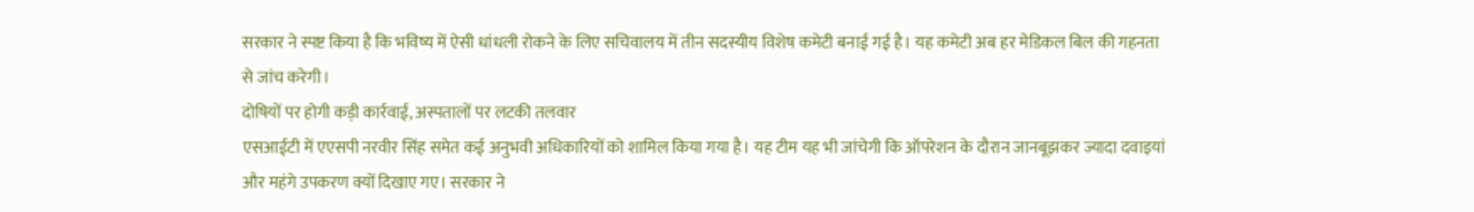सरकार ने स्पष्ट किया है कि भविष्य में ऐसी धांधली रोकने के लिए सचिवालय में तीन सदस्यीय विशेष कमेटी बनाई गई है। यह कमेटी अब हर मेडिकल बिल की गहनता से जांच करेगी।
दोषियों पर होगी कड़ी कार्रवाई, अस्पतालों पर लटकी तलवार
एसआईटी में एएसपी नरवीर सिंह समेत कई अनुभवी अधिकारियों को शामिल किया गया है। यह टीम यह भी जांचेगी कि ऑपरेशन के दौरान जानबूझकर ज्यादा दवाइयां और महंगे उपकरण क्यों दिखाए गए। सरकार ने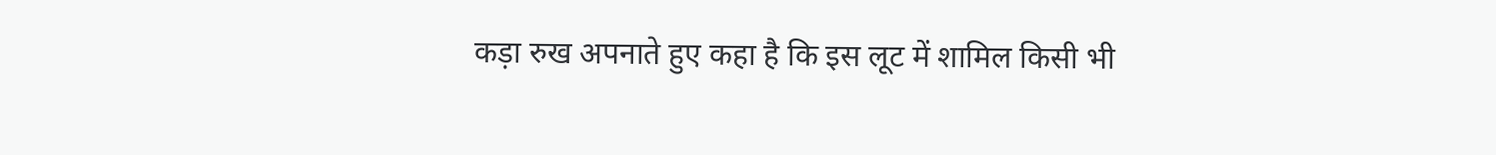कड़ा रुख अपनाते हुए कहा है कि इस लूट में शामिल किसी भी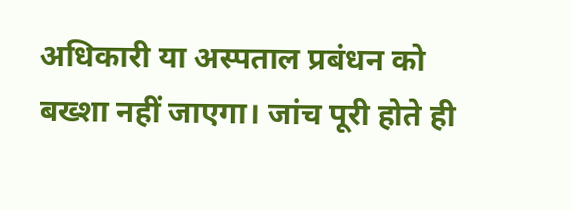अधिकारी या अस्पताल प्रबंधन को बख्शा नहीं जाएगा। जांच पूरी होते ही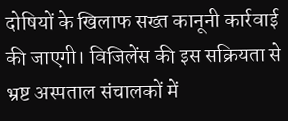दोषियों के खिलाफ सख्त कानूनी कार्रवाई की जाएगी। विजिलेंस की इस सक्रियता से भ्रष्ट अस्पताल संचालकों में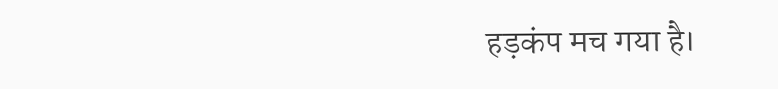हड़कंप मच गया है।